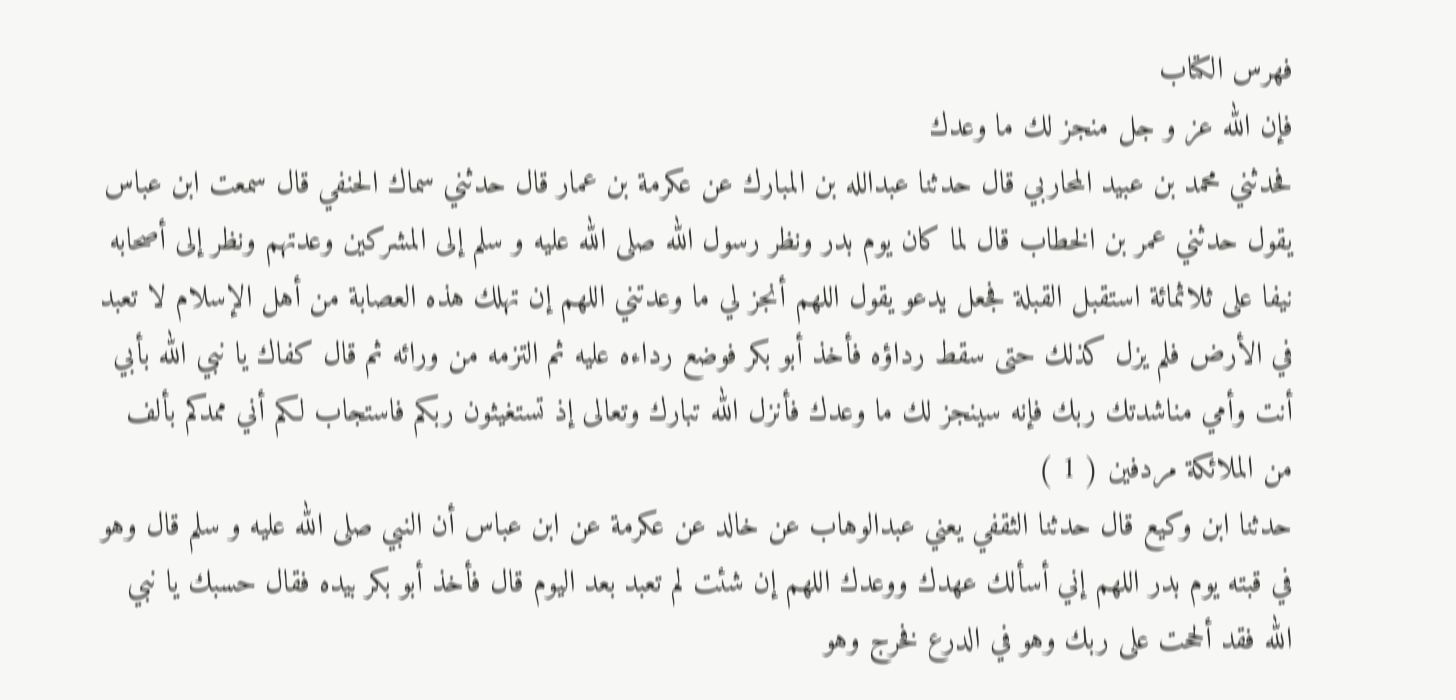فهرس الكتاب
فإن الله عز و جل منجز لك ما وعدك
فحدثني محمد بن عبيد المحاربي قال حدثنا عبدالله بن المبارك عن عكرمة بن عمار قال حدثني سماك الحنفي قال سمعت ابن عباس يقول حدثني عمر بن الخطاب قال لما كان يوم بدر ونظر رسول الله صلى الله عليه و سلم إلى المشركين وعدتهم ونظر إلى أصحابه نيفا على ثلاثمائة استقبل القبلة فجعل يدعو يقول اللهم أنجز لي ما وعدتني اللهم إن تهلك هذه العصابة من أهل الإسلام لا تعبد في الأرض فلم يزل كذلك حتى سقط رداؤه فأخذ أبو بكر فوضع رداءه عليه ثم التزمه من ورائه ثم قال كفاك يا نبي الله بأبي أنت وأمي مناشدتك ربك فإنه سينجز لك ما وعدك فأنزل الله تبارك وتعالى إذ تستغيثون ربكم فاستجاب لكم أني ممدكم بألف من الملائكة مردفين ( 1 )
حدثنا ابن وكيع قال حدثنا الثقفي يعني عبدالوهاب عن خالد عن عكرمة عن ابن عباس أن النبي صلى الله عليه و سلم قال وهو في قبته يوم بدر اللهم إني أسألك عهدك ووعدك اللهم إن شئت لم تعبد بعد اليوم قال فأخذ أبو بكر بيده فقال حسبك يا نبي الله فقد ألححت على ربك وهو في الدرع فخرج وهو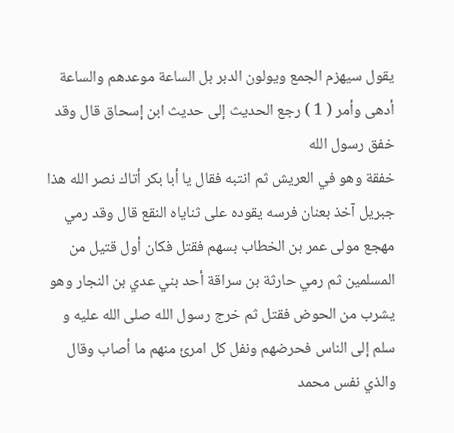يقول سيهزم الجمع ويولون الدبر بل الساعة موعدهم والساعة أدهى وأمر ( 1 ) رجع الحديث إلى حديث ابن إسحاق قال وقد خفق رسول الله
خفقة وهو في العريش ثم انتبه فقال يا أبا بكر أتاك نصر الله هذا جبريل آخذ بعنان فرسه يقوده على ثناياه النقع قال وقد رمي مهجع مولى عمر بن الخطاب بسهم فقتل فكان أول قتيل من المسلمين ثم رمي حارثة بن سراقة أحد بني عدي بن النجار وهو يشرب من الحوض فقتل ثم خرج رسول الله صلى الله عليه و سلم إلى الناس فحرضهم ونفل كل امرئ منهم ما أصاب وقال والذي نفس محمد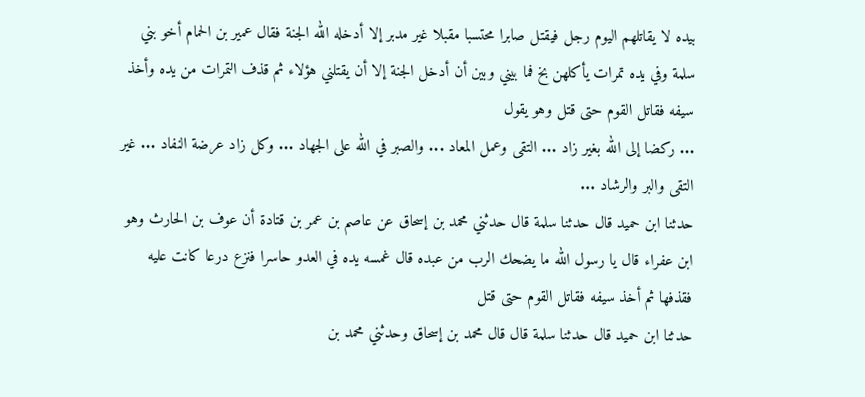بيده لا يقاتلهم اليوم رجل فيقتل صابرا محتسبا مقبلا غير مدبر إلا أدخله الله الجنة فقال عمير بن الحمام أخو بني سلمة وفي يده تمرات يأكلهن بخ فما بيني وبين أن أدخل الجنة إلا أن يقتلني هؤلاء ثم قذف التمرات من يده وأخذ سيفه فقاتل القوم حتى قتل وهو يقول
... ركضا إلى الله بغير زاد ... التقى وعمل المعاد ... والصبر في الله على الجهاد ... وكل زاد عرضة النفاد ... غير التقى والبر والرشاد ...
حدثنا ابن حميد قال حدثنا سلمة قال حدثني محمد بن إسحاق عن عاصم بن عمر بن قتادة أن عوف بن الحارث وهو ابن عفراء قال يا رسول الله ما يضحك الرب من عبده قال غمسه يده في العدو حاسرا فنزع درعا كانت عليه فقذفها ثم أخذ سيفه فقاتل القوم حتى قتل
حدثنا ابن حميد قال حدثنا سلمة قال قال محمد بن إسحاق وحدثني محمد بن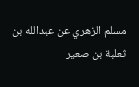مسلم الزهري عن عبدالله بن ثعلبة بن صعير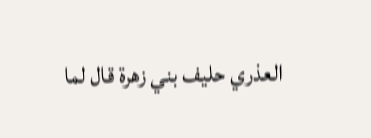العذري حليف بني زهرة قال لما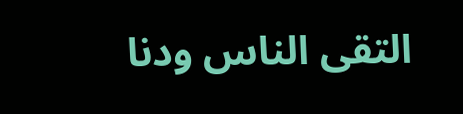التقى الناس ودنا